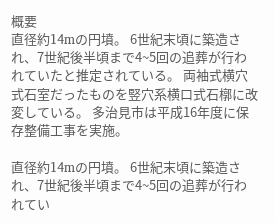概要
直径約14mの円墳。 6世紀末頃に築造され、7世紀後半頃まで4~5回の追葬が行われていたと推定されている。 両袖式横穴式石室だったものを竪穴系横口式石槨に改変している。 多治見市は平成16年度に保存整備工事を実施。

直径約14mの円墳。 6世紀末頃に築造され、7世紀後半頃まで4~5回の追葬が行われてい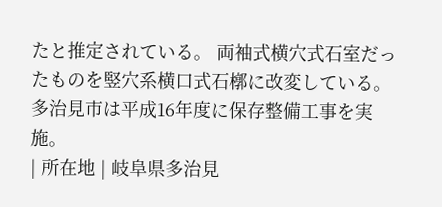たと推定されている。 両袖式横穴式石室だったものを竪穴系横口式石槨に改変している。 多治見市は平成16年度に保存整備工事を実施。
| 所在地 | 岐阜県多治見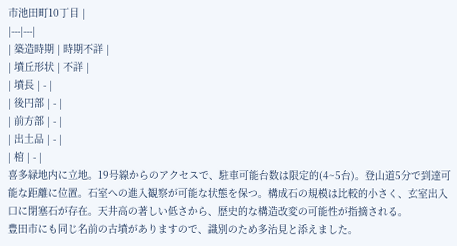市池田町10丁目 |
|---|---|
| 築造時期 | 時期不詳 |
| 墳丘形状 | 不詳 |
| 墳長 | - |
| 後円部 | - |
| 前方部 | - |
| 出土品 | - |
| 棺 | - |
喜多緑地内に立地。19号線からのアクセスで、駐車可能台数は限定的(4~5台)。登山道5分で到達可能な距離に位置。石室への進入観察が可能な状態を保つ。構成石の規模は比較的小さく、玄室出入口に閉塞石が存在。天井高の著しい低さから、歴史的な構造改変の可能性が指摘される。
豊田市にも同じ名前の古墳がありますので、識別のため多治見と添えました。